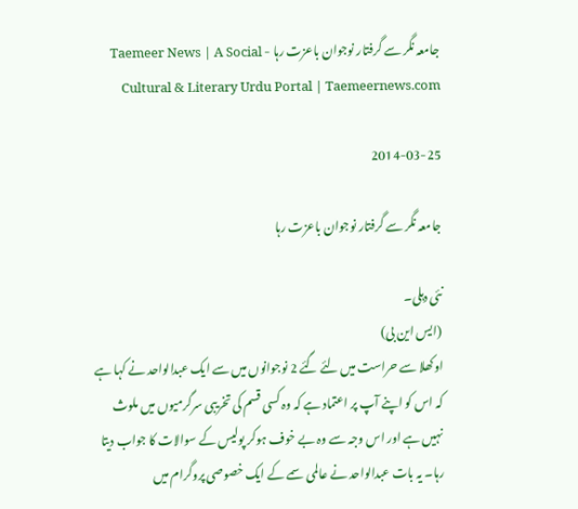جامعہ نگر سے گرفتار نوجوان باعزت رہا - Taemeer News | A Social Cultural & Literary Urdu Portal | Taemeernews.com

2014-03-25

جامعہ نگر سے گرفتار نوجوان باعزت رہا

نئی دہلی۔
(ایس این بی)
اوکھلا سے حراست میں لئے گئے 2 نوجوانوں میں سے ایک عبدالواحد نے کہا ہے کہ اس کو اپنے آپ پر اعتماد ہے کہ وہ کسی قسم کی تخریبی سرگرمیوں میں ملوث نہیں ہے اور اس وجہ سے وہ بے خوف ہوکر پولیس کے سوالات کا جواب دیتا رہا۔ یہ بات عبدالواحد نے عالمی سمے کے ایک خصوصی پروگرام میں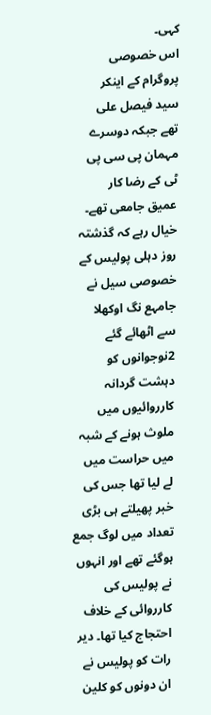کہی۔
اس خصوصی پروگرام کے اینکر سید فیصل علی تھے جبکہ دوسرے مہمان پی سی پی ٹی کے رضا کار عمیق جامعی تھے۔ خیال رہے کہ گذشتہ روز دہلی پولیس کے خصوصی سیل نے جامہع نگ اوکھلا سے اٹھائے گئے 2نوجوانوں کو دہشت گردانہ کارروائیوں میں ملوث ہونے کے شبہ میں حراست میں لے لیا تھا جس کی خبر پھیلتے ہی بڑی تعداد میں لوگ جمع ہوگئے تھے اور انہوں نے پولیس کی کارروائی کے خلاف احتجاج کیا تھا۔ دیر رات کو پولیس نے ان دونوں کو کلین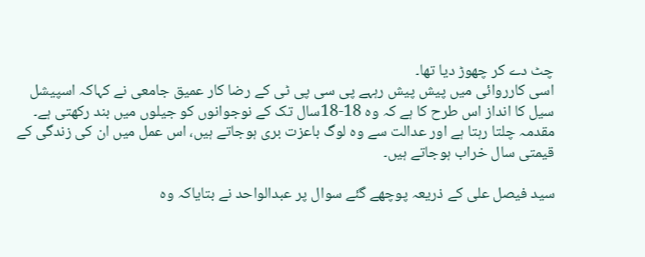چٹ دے کر چھوڑ دیا تھا۔
اسی کارروائی میں پیش پیش رہہے پی سی پی ٹی کے رضا کار عمیق جامعی نے کہاکہ اسپیشل سیل کا انداز اس طرح کا ہے کہ وہ 18-18سال تک کے نوجوانوں کو جیلوں میں بند رکھتی ہے۔ مقدمہ چلتا رہتا ہے اور عدالت سے وہ لوگ باعزت بری ہوجاتے ہیں، اس عمل میں ان کی زندگی کے قیمتی سال خراب ہوجاتے ہیں۔

سید فیصل علی کے ذریعہ پوچھے گئے سوال پر عبدالواحد نے بتایاکہ وہ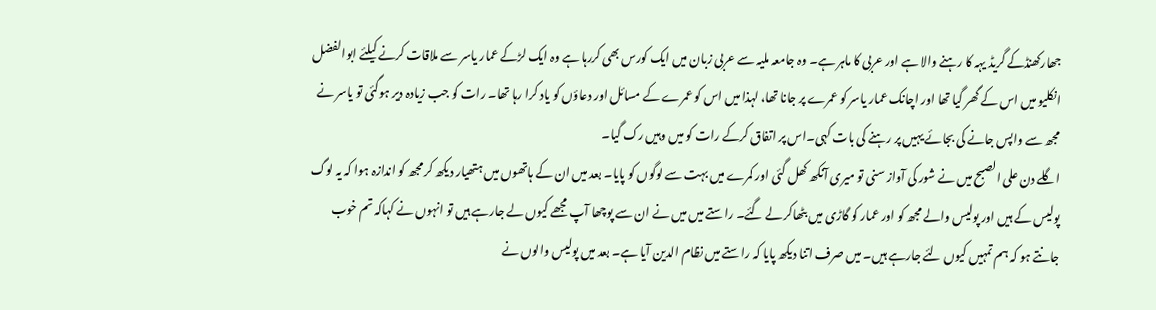جھارکھنڈکے گریڈ یہہ کا رہنے والا ہے اور عربی کا ماہر ہے۔ وہ جامعہ ملیہ سے عربی زبان میں ایک کورس بھی کررہا ہے وہ ایک لڑکے عمار یاسر سے ملاقات کرنے کیلئے ابوالفضل انکلیو میں اس کے گھر گیا تھا اور اچانک عمار یاسر کو عمرے پر جانا تھا، لہذا میں اس کو عمرے کے مسائل اور دعاؤں کو یاد کرا رہا تھا۔ رات کو جب زیادہ دیر ہوگئی تو یاسر نے مجھ سے واپس جانے کی بجائے یہیں پر رہنے کی بات کہی۔اس پر اتفاق کرکے رات کو میں وہیں رک گیا۔
اگلے دن علی الصبح میں نے شور کی آواز سنی تو میری آنکھ کھل گئی اور کمرے میں بہت سے لوگوں کو پایا۔ بعد میں ان کے ہاتھوں میں ہتھیار دیکھ کر مجھ کو اندازہ ہوا کہ یہ لوگ پولیس کے ہیں اور پولیس والے مجھ کو اور عمار کو گاڑی میں بٹھاکر لے گئے۔ راستے میں میں نے ان سے پوچھا آپ مجھے کیوں لے جارہے ہیں تو انہوں نے کہاکہ تم خوب جانتے ہو کہ ہم تمہیں کیوں لئے جارہے ہیں۔ میں صرف اتنا دیکھ پایا کہ راستے میں نظام الدین آیا ہے۔ بعد میں پولیس والوں نے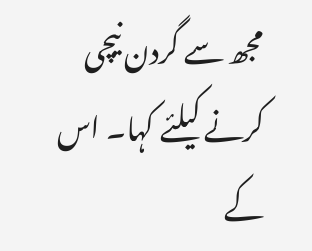مجھ سے گردن نیچی کرنے کیلئے کہا۔ اس کے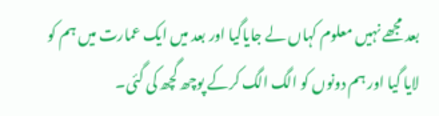بعد مجھے نہیں معلوم کہاں لے جایاگیا اور بعد میں ایک عمارت میں ہم کو لایا گیا اور ہم دونوں کو الگ الگ کرکے پوچھ گچھ کی گئی۔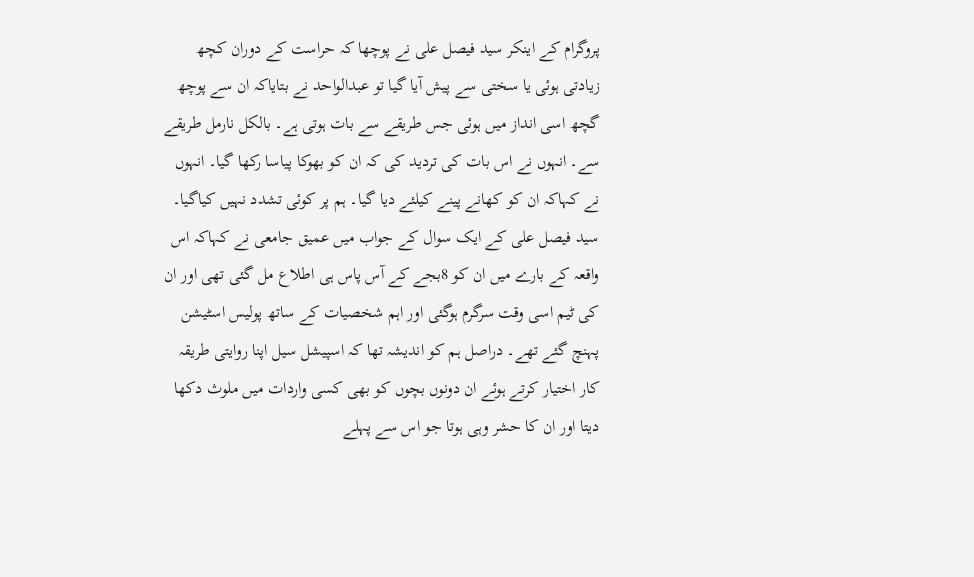پروگرام کے اینکر سید فیصل علی نے پوچھا کہ حراست کے دوران کچھ زیادتی ہوئی یا سختی سے پیش آیا گیا تو عبدالواحد نے بتایاکہ ان سے پوچھ گچھ اسی انداز میں ہوئی جس طریقے سے بات ہوتی ہے۔ بالکل نارمل طریقے سے۔ انہوں نے اس بات کی تردید کی کہ ان کو بھوکا پیاسا رکھا گیا۔ انہوں نے کہاکہ ان کو کھانے پینے کیلئے دیا گیا۔ ہم پر کوئی تشدد نہیں کیاگیا۔
سید فیصل علی کے ایک سوال کے جواب میں عمیق جامعی نے کہاکہ اس واقعہ کے بارے میں ان کو 8بجے کے آس پاس ہی اطلاع مل گئی تھی اور ان کی ٹیم اسی وقت سرگرم ہوگئی اور اہم شخصیات کے ساتھ پولیس اسٹیشن پہنچ گئے تھے۔ دراصل ہم کو اندیشہ تھا کہ اسپیشل سیل اپنا روایتی طریقہ کار اختیار کرتے ہوئے ان دونوں بچوں کو بھی کسی واردات میں ملوث دکھا دیتا اور ان کا حشر وہی ہوتا جو اس سے پہلے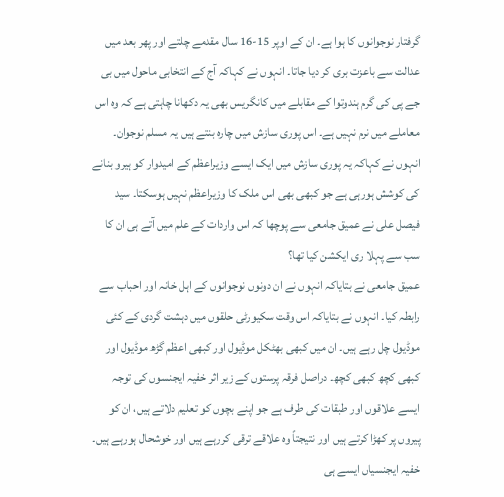گرفتار نوجوانوں کا ہوا ہے۔ ان کے اوپر 15-16 سال مقدمے چلتے اور پھر بعد میں عدالت سے باعزت بری کر دیا جاتا۔ انہوں نے کہاکہ آج کے انتخابی ماحول میں بی جے پی کی گرم ہندوتوا کے مقابلے میں کانگریس بھی یہ دکھانا چاہتی ہے کہ وہ اس معاملے میں نرم نہیں ہے۔ اس پوری سازش میں چارہ بنتے ہیں یہ مسلم نوجوان۔
انہوں نے کہاکہ یہ پوری سازش میں ایک ایسے وزیراعظم کے امیدوار کو ہیرو بنانے کی کوشش ہورہی ہے جو کبھی بھی اس ملک کا وزیراعظم نہیں ہوسکتا۔ سید فیصل علی نے عمیق جامعی سے پوچھا کہ اس واردات کے علم میں آتے ہی ان کا سب سے پہلا ری ایکشن کیا تھا؟
عمیق جامعی نے بتایاکہ انہوں نے ان دونوں نوجوانوں کے اہل خانہ اور احباب سے رابطہ کیا۔ انہوں نے بتایاکہ اس وقت سکیورٹی حلقوں میں دہشت گردی کے کئی موڈیول چل رہے ہیں۔ ان میں کبھی بھٹکل موڈیول اور کبھی اعظم گڑھ موڈیول اور کبھی کچھ کبھی کچھ۔ دراصل فرقہ پرستوں کے زیر اثر خفیہ ایجنسوں کی توجہ ایسے علاقوں اور طبقات کی طرف ہے جو اپنے بچوں کو تعلیم دلاتے ہیں، ان کو پیروں پر کھڑا کرتے ہیں اور نتیجتاً وہ علاقے ترقی کررہے ہیں اور خوشحال ہورہے ہیں۔
خفیہ ایجنسیاں ایسے ہی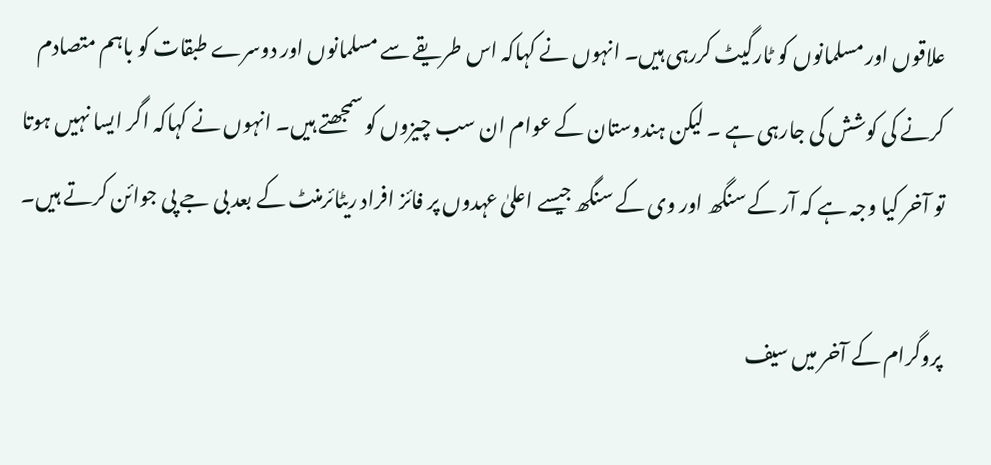علاقوں اور مسلمانوں کو ٹارگیٹ کررہی ہیں۔ انہوں نے کہاکہ اس طریقے سے مسلمانوں اور دوسرے طبقات کو باہم متصادم کرنے کی کوشش کی جارہی ہے ۔ لیکن ہندوستان کے عوام ان سب چیزوں کو سمجھتے ہیں۔ انہوں نے کہاکہ اگر ایسا نہیں ہوتا تو آخر کیا وجہ ہے کہ آر کے سنگھ اور وی کے سنگھ جیسے اعلیٰ عہدوں پر فائز افراد ریٹائرمنٹ کے بعد بی جے پی جوائن کرتے ہیں۔

پروگرام کے آخر میں سیف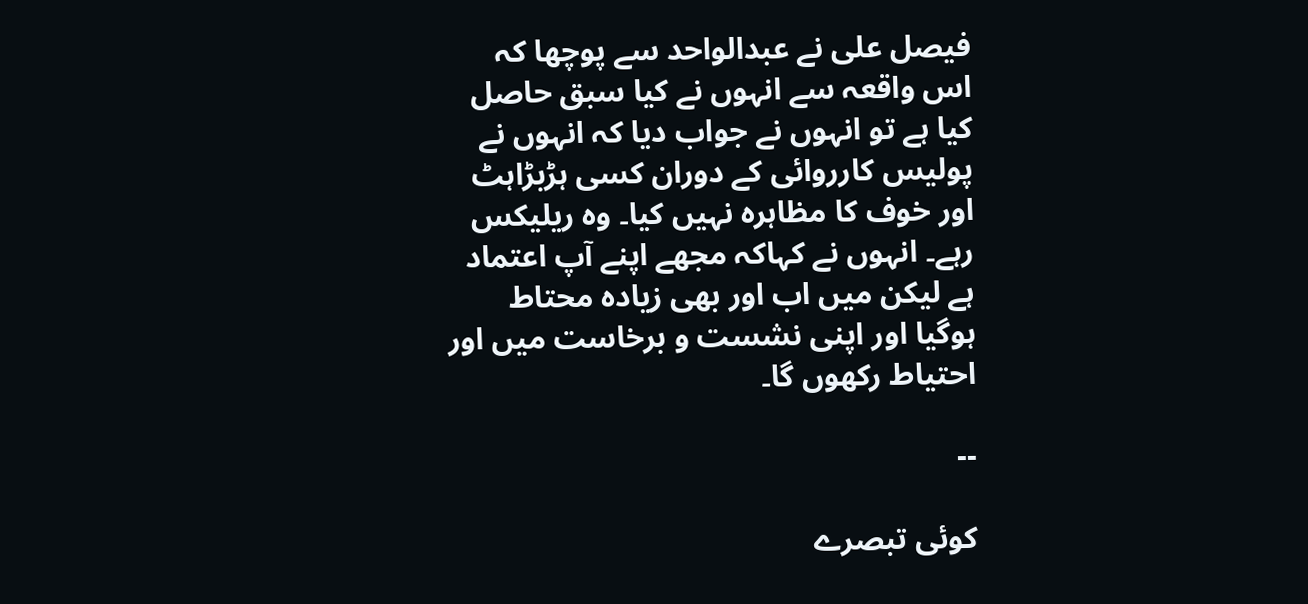فیصل علی نے عبدالواحد سے پوچھا کہ اس واقعہ سے انہوں نے کیا سبق حاصل کیا ہے تو انہوں نے جواب دیا کہ انہوں نے پولیس کارروائی کے دوران کسی ہڑبڑاہٹ اور خوف کا مظاہرہ نہیں کیا۔ وہ ریلیکس رہے۔ انہوں نے کہاکہ مجھے اپنے آپ اعتماد ہے لیکن میں اب اور بھی زیادہ محتاط ہوگیا اور اپنی نشست و برخاست میں اور احتیاط رکھوں گا۔

--

کوئی تبصرے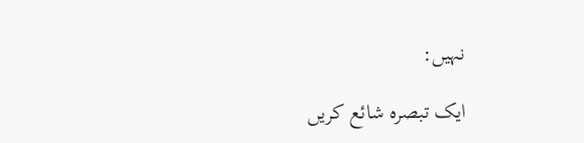نہیں:

ایک تبصرہ شائع کریں